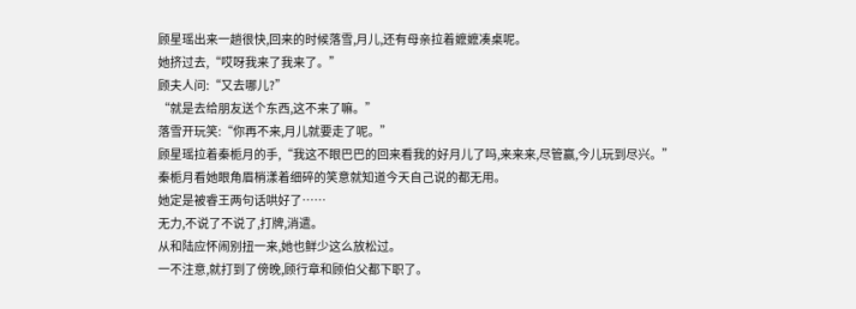顾星瑶出来一趟很快,回来的时候落雪,月儿,还有母亲拉着嬷嬷凑桌呢。
她挤过去,“哎呀我来了我来了。”
顾夫人问:“又去哪儿?”
“就是去给朋友送个东西,这不来了嘛。”
落雪开玩笑:“你再不来,月儿就要走了呢。”
顾星瑶拉着秦栀月的手,“我这不眼巴巴的回来看我的好月儿了吗,来来来,尽管赢,今儿玩到尽兴。”
秦栀月看她眼角眉梢漾着细碎的笑意就知道今天自己说的都无用。
她定是被睿王两句话哄好了……
无力,不说了不说了,打牌,消遣。
从和陆应怀闹别扭一来,她也鲜少这么放松过。
一不注意,就打到了傍晚,顾行章和顾伯父都下职了。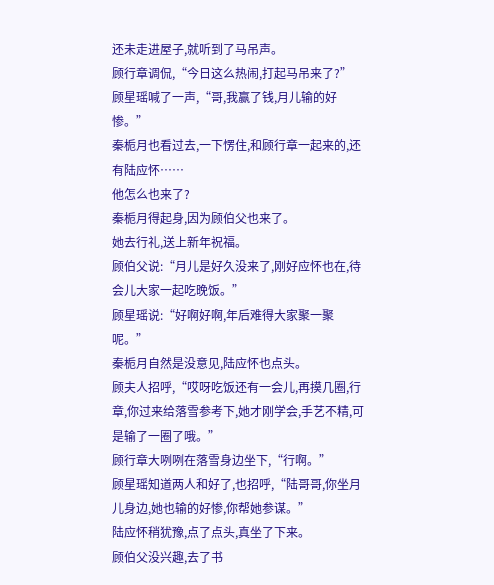还未走进屋子,就听到了马吊声。
顾行章调侃,“今日这么热闹,打起马吊来了?”
顾星瑶喊了一声,“哥,我赢了钱,月儿输的好惨。”
秦栀月也看过去,一下愣住,和顾行章一起来的,还有陆应怀……
他怎么也来了?
秦栀月得起身,因为顾伯父也来了。
她去行礼,送上新年祝福。
顾伯父说:“月儿是好久没来了,刚好应怀也在,待会儿大家一起吃晚饭。”
顾星瑶说:“好啊好啊,年后难得大家聚一聚呢。”
秦栀月自然是没意见,陆应怀也点头。
顾夫人招呼,“哎呀吃饭还有一会儿,再摸几圈,行章,你过来给落雪参考下,她才刚学会,手艺不精,可是输了一圈了哦。”
顾行章大咧咧在落雪身边坐下,“行啊。”
顾星瑶知道两人和好了,也招呼,“陆哥哥,你坐月儿身边,她也输的好惨,你帮她参谋。”
陆应怀稍犹豫,点了点头,真坐了下来。
顾伯父没兴趣,去了书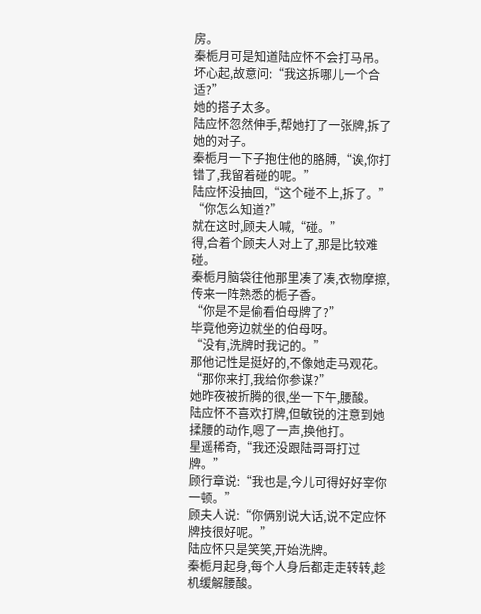房。
秦栀月可是知道陆应怀不会打马吊。
坏心起,故意问:“我这拆哪儿一个合适?”
她的搭子太多。
陆应怀忽然伸手,帮她打了一张牌,拆了她的对子。
秦栀月一下子抱住他的胳膊,“诶,你打错了,我留着碰的呢。”
陆应怀没抽回,“这个碰不上,拆了。”
“你怎么知道?”
就在这时,顾夫人喊,“碰。”
得,合着个顾夫人对上了,那是比较难碰。
秦栀月脑袋往他那里凑了凑,衣物摩擦,传来一阵熟悉的栀子香。
“你是不是偷看伯母牌了?”
毕竟他旁边就坐的伯母呀。
“没有,洗牌时我记的。”
那他记性是挺好的,不像她走马观花。
“那你来打,我给你参谋?”
她昨夜被折腾的很,坐一下午,腰酸。
陆应怀不喜欢打牌,但敏锐的注意到她揉腰的动作,嗯了一声,换他打。
星遥稀奇,“我还没跟陆哥哥打过牌。”
顾行章说:“我也是,今儿可得好好宰你一顿。”
顾夫人说:“你俩别说大话,说不定应怀牌技很好呢。”
陆应怀只是笑笑,开始洗牌。
秦栀月起身,每个人身后都走走转转,趁机缓解腰酸。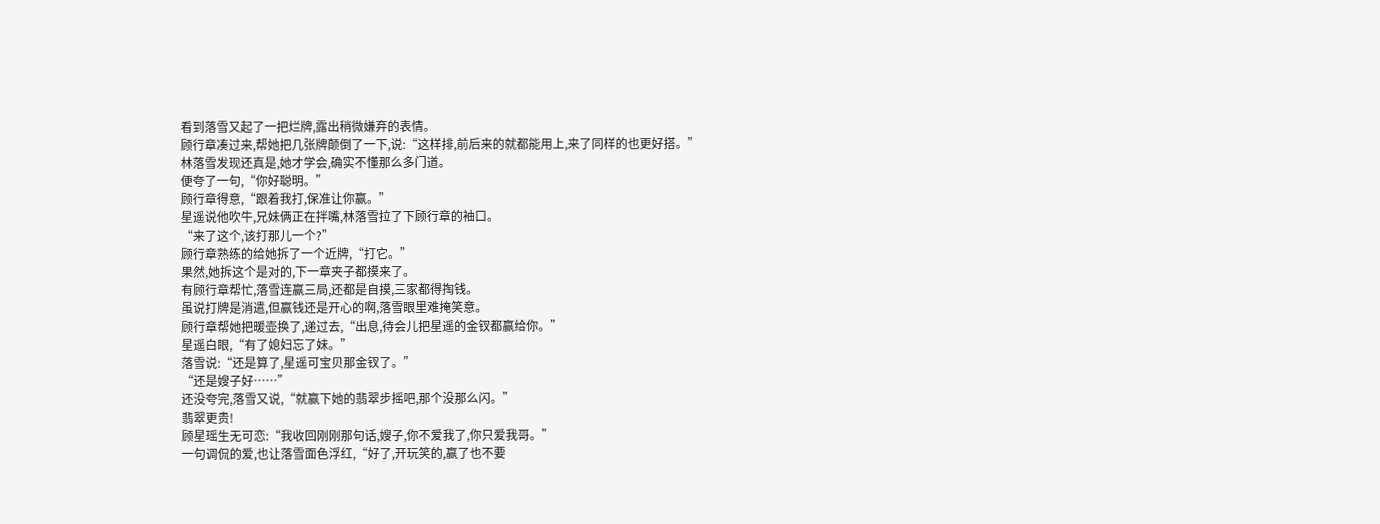看到落雪又起了一把烂牌,露出稍微嫌弃的表情。
顾行章凑过来,帮她把几张牌颠倒了一下,说:“这样排,前后来的就都能用上,来了同样的也更好搭。”
林落雪发现还真是,她才学会,确实不懂那么多门道。
便夸了一句,“你好聪明。”
顾行章得意,“跟着我打,保准让你赢。”
星遥说他吹牛,兄妹俩正在拌嘴,林落雪拉了下顾行章的袖口。
“来了这个,该打那儿一个?”
顾行章熟练的给她拆了一个近牌,“打它。”
果然,她拆这个是对的,下一章夹子都摸来了。
有顾行章帮忙,落雪连赢三局,还都是自摸,三家都得掏钱。
虽说打牌是消遣,但赢钱还是开心的啊,落雪眼里难掩笑意。
顾行章帮她把暖壶换了,递过去,“出息,待会儿把星遥的金钗都赢给你。”
星遥白眼,“有了媳妇忘了妹。”
落雪说:“还是算了,星遥可宝贝那金钗了。”
“还是嫂子好……”
还没夸完,落雪又说,“就赢下她的翡翠步摇吧,那个没那么闪。”
翡翠更贵!
顾星瑶生无可恋:“我收回刚刚那句话,嫂子,你不爱我了,你只爱我哥。”
一句调侃的爱,也让落雪面色浮红,“好了,开玩笑的,赢了也不要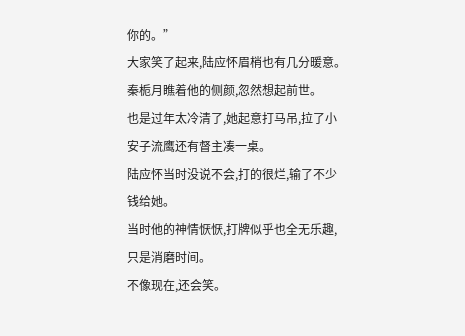你的。”
大家笑了起来,陆应怀眉梢也有几分暖意。
秦栀月瞧着他的侧颜,忽然想起前世。
也是过年太冷清了,她起意打马吊,拉了小安子流鹰还有督主凑一桌。
陆应怀当时没说不会,打的很烂,输了不少钱给她。
当时他的神情恹恹,打牌似乎也全无乐趣,只是消磨时间。
不像现在,还会笑。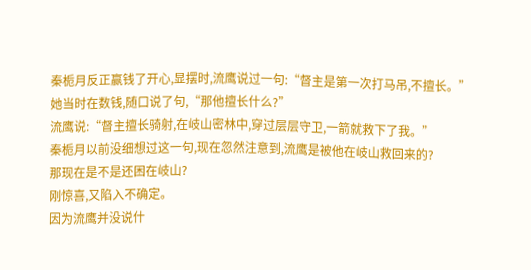秦栀月反正赢钱了开心,显摆时,流鹰说过一句:“督主是第一次打马吊,不擅长。”
她当时在数钱,随口说了句,“那他擅长什么?”
流鹰说:“督主擅长骑射,在岐山密林中,穿过层层守卫,一箭就救下了我。”
秦栀月以前没细想过这一句,现在忽然注意到,流鹰是被他在岐山救回来的?
那现在是不是还困在岐山?
刚惊喜,又陷入不确定。
因为流鹰并没说什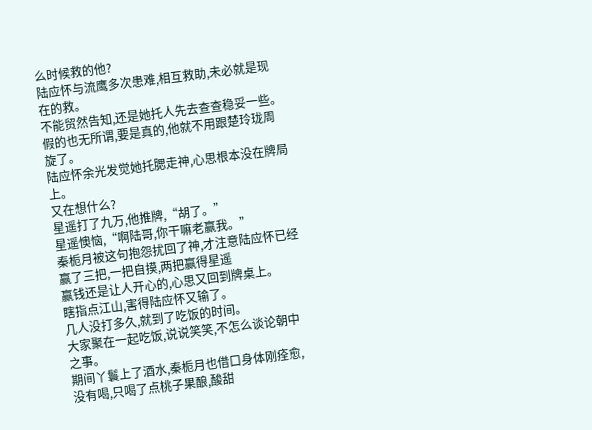么时候救的他?
陆应怀与流鹰多次患难,相互救助,未必就是现在的救。
不能贸然告知,还是她托人先去查查稳妥一些。
假的也无所谓,要是真的,他就不用跟楚玲珑周旋了。
陆应怀余光发觉她托腮走神,心思根本没在牌局上。
又在想什么?
星遥打了九万,他推牌,“胡了。”
星遥懊恼,“啊陆哥,你干嘛老赢我。”
秦栀月被这句抱怨扰回了神,才注意陆应怀已经赢了三把,一把自摸,两把赢得星遥
赢钱还是让人开心的,心思又回到牌桌上。
瞎指点江山,害得陆应怀又输了。
几人没打多久,就到了吃饭的时间。
大家聚在一起吃饭,说说笑笑,不怎么谈论朝中之事。
期间丫鬟上了酒水,秦栀月也借口身体刚痊愈,没有喝,只喝了点桃子果酿,酸甜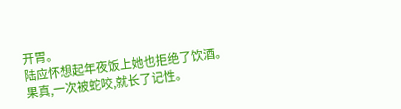开胃。
陆应怀想起年夜饭上她也拒绝了饮酒。
果真,一次被蛇咬,就长了记性。